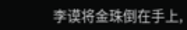李谟将金珠倒在手上,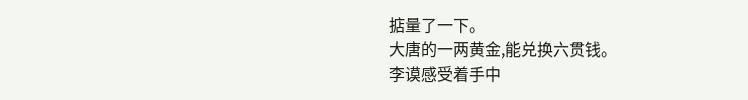掂量了一下。
大唐的一两黄金,能兑换六贯钱。
李谟感受着手中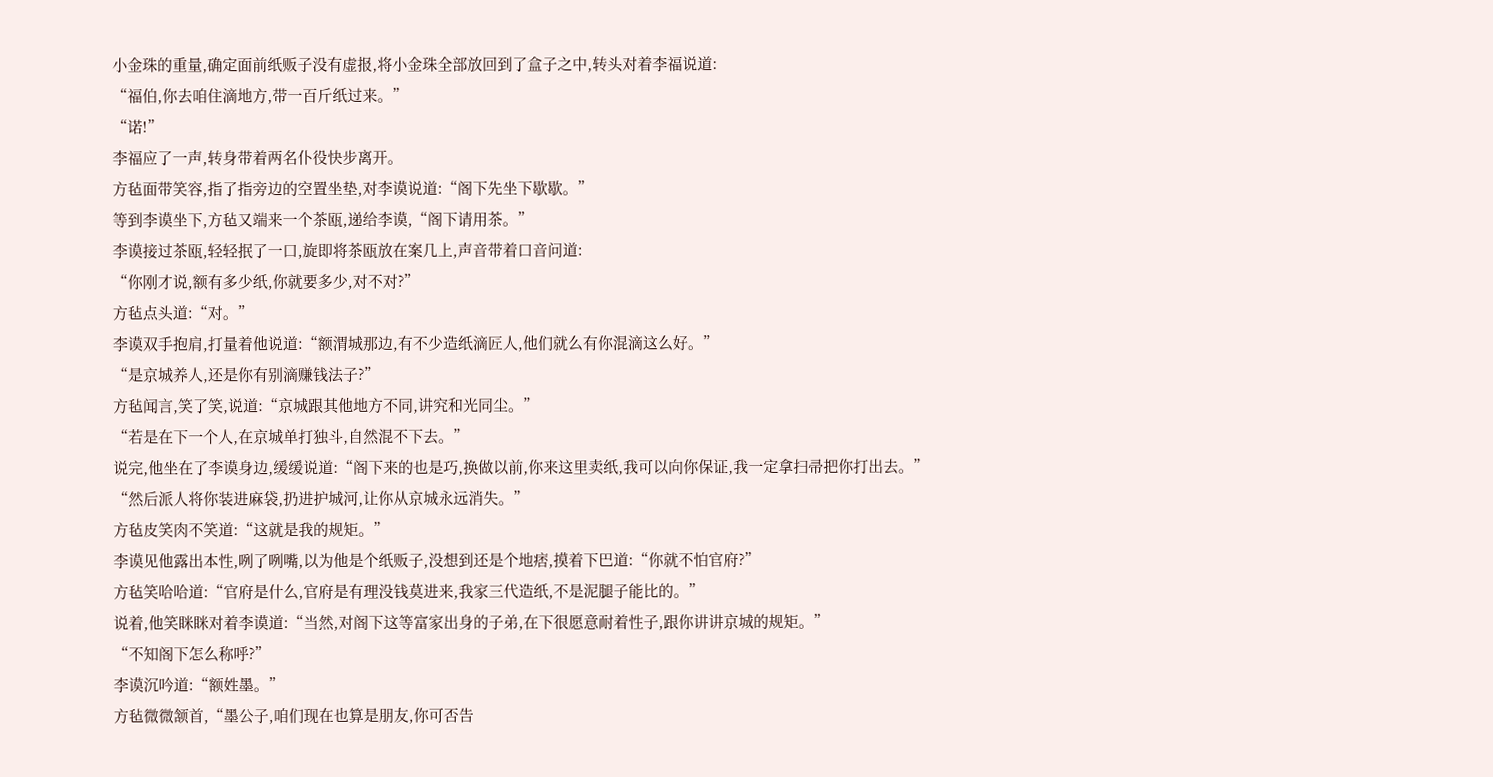小金珠的重量,确定面前纸贩子没有虚报,将小金珠全部放回到了盒子之中,转头对着李福说道:
“福伯,你去咱住滴地方,带一百斤纸过来。”
“诺!”
李福应了一声,转身带着两名仆役快步离开。
方毡面带笑容,指了指旁边的空置坐垫,对李谟说道:“阁下先坐下歇歇。”
等到李谟坐下,方毡又端来一个茶瓯,递给李谟,“阁下请用茶。”
李谟接过茶瓯,轻轻抿了一口,旋即将茶瓯放在案几上,声音带着口音问道:
“你刚才说,额有多少纸,你就要多少,对不对?”
方毡点头道:“对。”
李谟双手抱肩,打量着他说道:“额渭城那边,有不少造纸滴匠人,他们就么有你混滴这么好。”
“是京城养人,还是你有别滴赚钱法子?”
方毡闻言,笑了笑,说道:“京城跟其他地方不同,讲究和光同尘。”
“若是在下一个人,在京城单打独斗,自然混不下去。”
说完,他坐在了李谟身边,缓缓说道:“阁下来的也是巧,换做以前,你来这里卖纸,我可以向你保证,我一定拿扫帚把你打出去。”
“然后派人将你装进麻袋,扔进护城河,让你从京城永远消失。”
方毡皮笑肉不笑道:“这就是我的规矩。”
李谟见他露出本性,咧了咧嘴,以为他是个纸贩子,没想到还是个地痞,摸着下巴道:“你就不怕官府?”
方毡笑哈哈道:“官府是什么,官府是有理没钱莫进来,我家三代造纸,不是泥腿子能比的。”
说着,他笑眯眯对着李谟道:“当然,对阁下这等富家出身的子弟,在下很愿意耐着性子,跟你讲讲京城的规矩。”
“不知阁下怎么称呼?”
李谟沉吟道:“额姓墨。”
方毡微微颔首,“墨公子,咱们现在也算是朋友,你可否告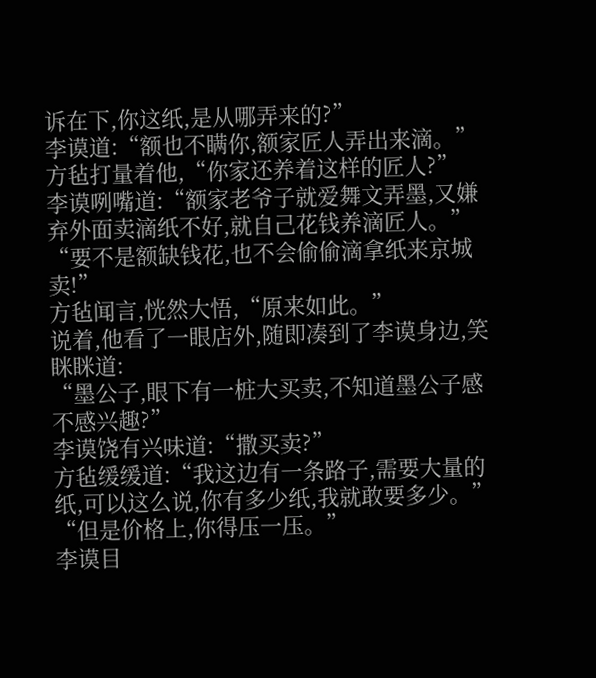诉在下,你这纸,是从哪弄来的?”
李谟道:“额也不瞒你,额家匠人弄出来滴。”
方毡打量着他,“你家还养着这样的匠人?”
李谟咧嘴道:“额家老爷子就爱舞文弄墨,又嫌弃外面卖滴纸不好,就自己花钱养滴匠人。”
“要不是额缺钱花,也不会偷偷滴拿纸来京城卖!”
方毡闻言,恍然大悟,“原来如此。”
说着,他看了一眼店外,随即凑到了李谟身边,笑眯眯道:
“墨公子,眼下有一桩大买卖,不知道墨公子感不感兴趣?”
李谟饶有兴味道:“撒买卖?”
方毡缓缓道:“我这边有一条路子,需要大量的纸,可以这么说,你有多少纸,我就敢要多少。”
“但是价格上,你得压一压。”
李谟目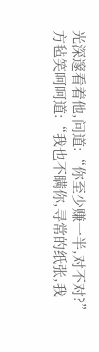光深邃看着他,问道:“你至少赚一半,对不对?”
方毡笑呵呵道:“我也不瞒你,寻常的纸张,我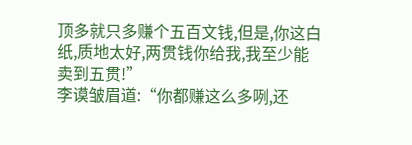顶多就只多赚个五百文钱,但是,你这白纸,质地太好,两贯钱你给我,我至少能卖到五贯!”
李谟皱眉道:“你都赚这么多咧,还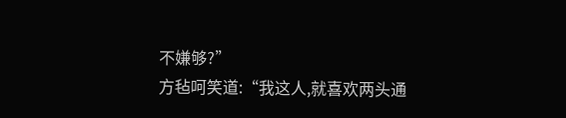不嫌够?”
方毡呵笑道:“我这人,就喜欢两头通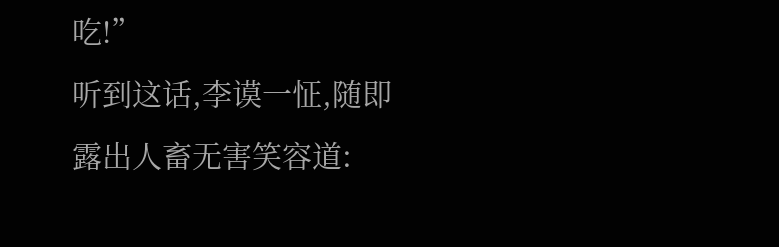吃!”
听到这话,李谟一怔,随即露出人畜无害笑容道: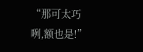“那可太巧咧,额也是!”